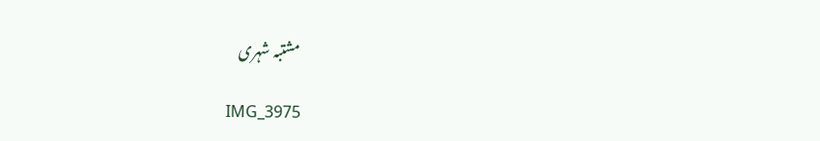مشتبہ شہری

IMG_3975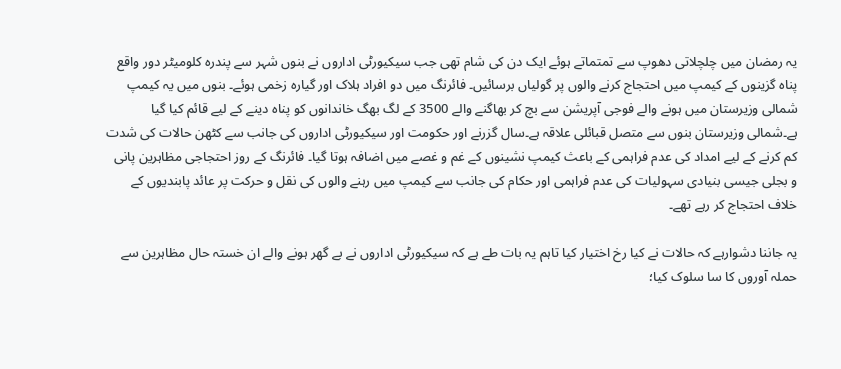یہ رمضان میں چلچلاتی دھوپ سے تمتماتے ہوئے ایک دن کی شام تھی جب سیکیورٹی اداروں نے بنوں شہر سے پندرہ کلومیٹر دور واقع پناہ گزینوں کے کیمپ میں احتجاج کرنے والوں پر گولیاں برسائیں۔ فائرنگ میں دو افراد ہلاک اور گیارہ زخمی ہوئے۔ بنوں میں یہ کیمپ شمالی وزیرستان میں ہونے والے فوجی آپریشن سے بچ کر بھاگنے والے 3500 کے لگ بھگ خاندانوں کو پناہ دینے کے لیے قائم کیا گیا ہے۔شمالی وزیرستان بنوں سے متصل قبائلی علاقہ ہے۔سال گزرنے اور حکومت اور سیکیورٹی اداروں کی جانب سے کٹھن حالات کی شدت کم کرنے کے لیے امداد کی عدم فراہمی کے باعث کیمپ نشینوں کے غم و غصے میں اضافہ ہوتا گیا۔ فائرنگ کے روز احتجاجی مظاہرین پانی و بجلی جیسی بنیادی سہولیات کی عدم فراہمی اور حکام کی جانب سے کیمپ میں رہنے والوں کی نقل و حرکت پر عائد پابندیوں کے خلاف احتجاج کر رہے تھے۔

یہ جاننا دشوارہے کہ حالات نے کیا رخ اختیار کیا تاہم یہ بات طے ہے کہ سیکیورٹی اداروں نے بے گھر ہونے والے ان خستہ حال مظاہرین سے حملہ آوروں کا سا سلوک کیا؛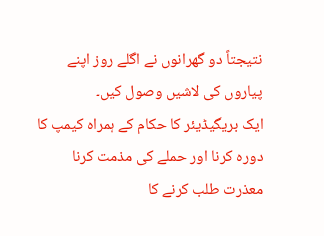نتیجتاً دو گھرانوں نے اگلے روز اپنے پیاروں کی لاشیں وصول کیں۔
ایک بریگیڈیئر کا حکام کے ہمراہ کیمپ کا دورہ کرنا اور حملے کی مذمت کرنا معذرت طلب کرنے کا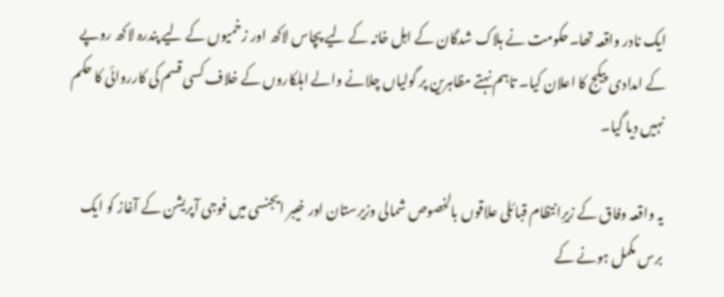ایک نادر واقعہ تھا۔حکومت نے ہلاک شدگان کے اہل خانہ کے لیے پچاس لاکھ اور زخمیوں کے لیے پندرہ لاکھ روپے کے امدادی پیکج کا اعلان کیا۔ تاہم نہتے مظاہرین پر گولیاں چلانے والے اہلکاروں کے خلاف کسی قسم کی کارروائی کا حکم نہیں دیا گیا۔

یہ واقعہ وفاق کے زیرِانتظام قبائلی علاقوں بالخصوص شمالی وزیرستان اور خیبر ایجنسی میں فوجی آپریشن کے آغاز کو ایک برس مکمل ہونے کے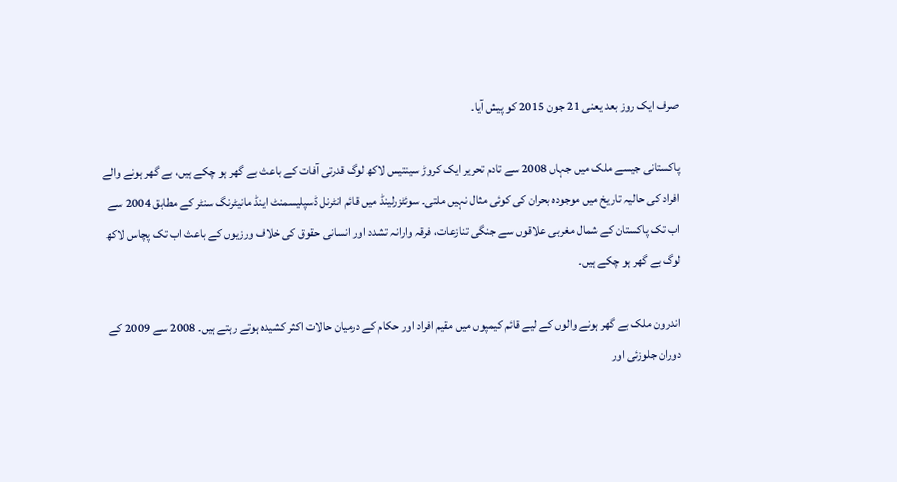صرف ایک روز بعد یعنی 21 جون 2015 کو پیش آیا۔

پاکستانی جیسے ملک میں جہاں 2008 سے تادم تحریر ایک کروڑ سینتیس لاکھ لوگ قدرتی آفات کے باعث بے گھر ہو چکے ہیں، بے گھر ہونے والے افراد کی حالیہ تاریخ میں موجودہ بحران کی کوئی مثال نہیں ملتی۔ سوئٹزرلینڈ میں قائم انٹرنل ڈسپلیسمنٹ اینڈ مانیٹرنگ سنٹر کے مطابق 2004 سے اب تک پاکستان کے شمال مغربی علاقوں سے جنگی تنازعات، فرقہ وارانہ تشدد اور انسانی حقوق کی خلاف ورزیوں کے باعث اب تک پچاس لاکھ لوگ بے گھر ہو چکے ہیں۔

اندرون ملک بے گھر ہونے والوں کے لیے قائم کیمپوں میں مقیم افراد اور حکام کے درمیان حالات اکثر کشیدہ ہوتے رہتے ہیں۔ 2008 سے 2009 کے دوران جلوزئی اور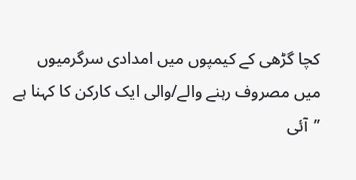کچا گڑھی کے کیمپوں میں امدادی سرگرمیوں میں مصروف رہنے والے/والی ایک کارکن کا کہنا ہے ’’آئی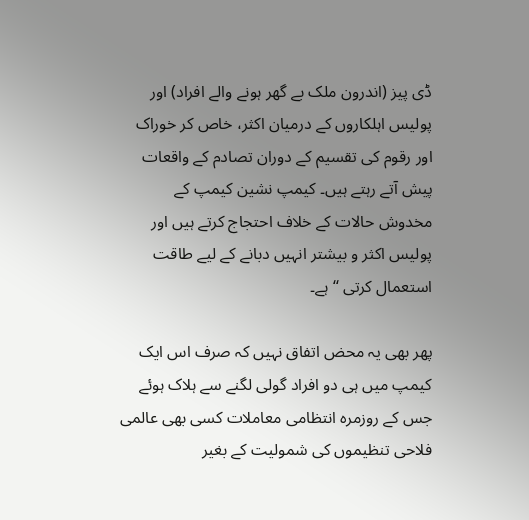ڈی پیز (اندرون ملک بے گھر ہونے والے افراد) اور پولیس اہلکاروں کے درمیان اکثر، خاص کر خوراک اور رقوم کی تقسیم کے دوران تصادم کے واقعات پیش آتے رہتے ہیں۔ کیمپ نشین کیمپ کے مخدوش حالات کے خلاف احتجاج کرتے ہیں اور پولیس اکثر و بیشتر انہیں دبانے کے لیے طاقت استعمال کرتی ‘‘ہے۔

پھر بھی یہ محض اتفاق نہیں کہ صرف اس ایک کیمپ میں ہی دو افراد گولی لگنے سے ہلاک ہوئے جس کے روزمرہ انتظامی معاملات کسی بھی عالمی فلاحی تنظیموں کی شمولیت کے بغیر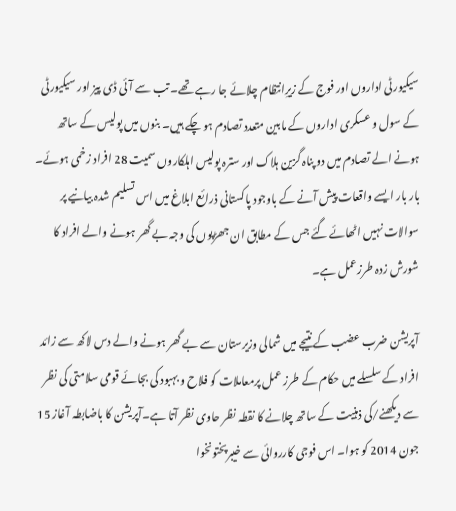سیکیورٹی اداروں اور فوج کے زیرِانتظام چلائے جا رہے تھے۔ تب سے آئی ڈی پیز اور سیکیورٹی کے سول و عسکری اداروں کے مابین متعدد تصادم ہو چکے ہیں۔ بنوں میں پولیس کے ساتھ ہونے الے تصادم میں دو پناہ گزین ہلاک اور سترہ پولیس اہلکاروں سمیت 28 افراد زخمی ہوئے۔ بار بار ایسے واقعات پیش آنے کے باوجود پاکستانی ذرائع ابلاغ میں اس تسلیم شدہ بیانیے پر سوالات نہیں اٹھائے گئے جس کے مطابق ان جھڑپوں کی وجہ بے گھر ہونے والے افراد کا شورش زدہ طرزعمل ہے۔

آپریشن ضرب عضب کے نتیجے میں شمالی وزیرستان سے بے گھر ہونے والے دس لاکھ سے زائد افراد کے سلسلے میں حکام کے طرز عمل پرمعاملات کو فلاح و بہبود کی بجائے قومی سلامتی کی نظر سے دیکھنے/کی ذہنیت کے ساتھ چلانے کا نقطہ نظر حاوی نظر آتا ہے۔آپریشن کا باضابطہ آغاز 15 جون 2014 کو ہوا۔ اس فوجی کارروائی سے خیبرپختونخوا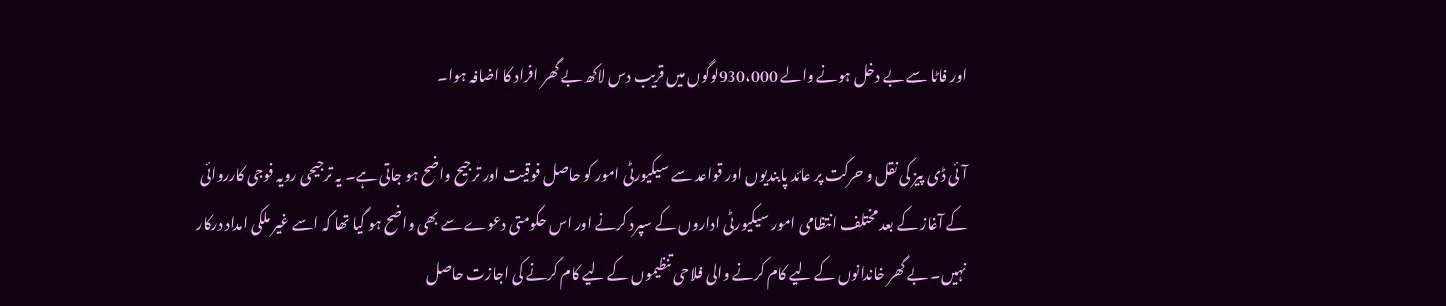اور فاٹا سے بے دخل ہونے والے 930،000لوگوں میں قریب دس لاکھ بے گھر افراد کا اضافہ ہوا۔

آئی ڈی پیز کی نقل و حرکت پر عائد پابندیوں اور قواعد سے سیکیورٹی امور کو حاصل فوقیت اور ترجیح واضح ہو جاتی ہے۔ یہ ترجیحی رویہ فوجی کارروائی کے آغاز کے بعد مختلف انتظامی امور سیکیورٹی اداروں کے سپرد کرنے اور اس حکومتی دعوے سے بھی واضح ہو گیا تھا کہ اسے غیر ملکی امداد درکار نہیں۔ بے گھر خاندانوں کے لیے کام کرنے والی فلاحی تنظیموں کے لیے کام کرنے کی اجازت حاصل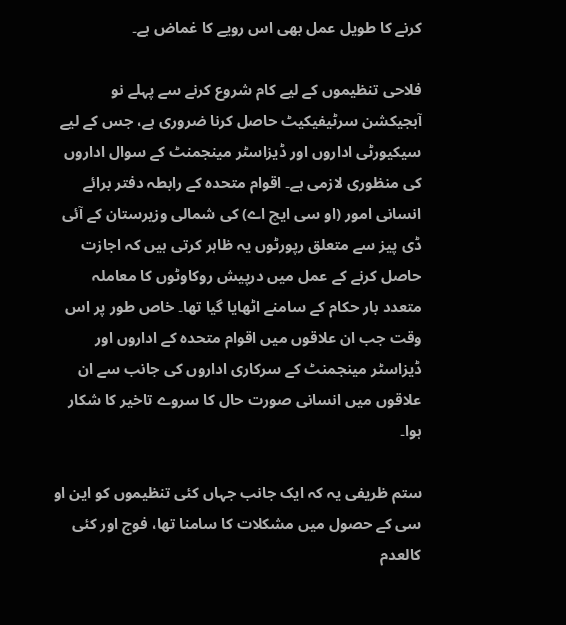کرنے کا طویل عمل بھی اس رویے کا غماض ہے۔

فلاحی تنظیموں کے لیے کام شروع کرنے سے پہلے نو آبجیکشن سرٹیفیکیٹ حاصل کرنا ضروری ہے، جس کے لیے سیکیورٹی اداروں اور ڈیزاسٹر مینجمنٹ کے سوال اداروں کی منظوری لازمی ہے۔ اقوام متحدہ کے رابطہ دفتر برائے انسانی امور (او سی ایچ اے) کی شمالی وزیرستان کے آئی ڈی پیز سے متعلق رپورٹوں یہ ظاہر کرتی ہیں کہ اجازت حاصل کرنے کے عمل میں درپیش روکاوٹوں کا معاملہ متعدد بار حکام کے سامنے اٹھایا گیا تھا۔ خاص طور پر اس وقت جب ان علاقوں میں اقوام متحدہ کے اداروں اور ڈیزاسٹر مینجمنٹ کے سرکاری اداروں کی جانب سے ان علاقوں میں انسانی صورت حال کا سروے تاخیر کا شکار ہوا۔

ستم ظریفی یہ کہ ایک جانب جہاں کئی تنظیموں کو این او سی کے حصول میں مشکلات کا سامنا تھا، فوج اور کئی کالعدم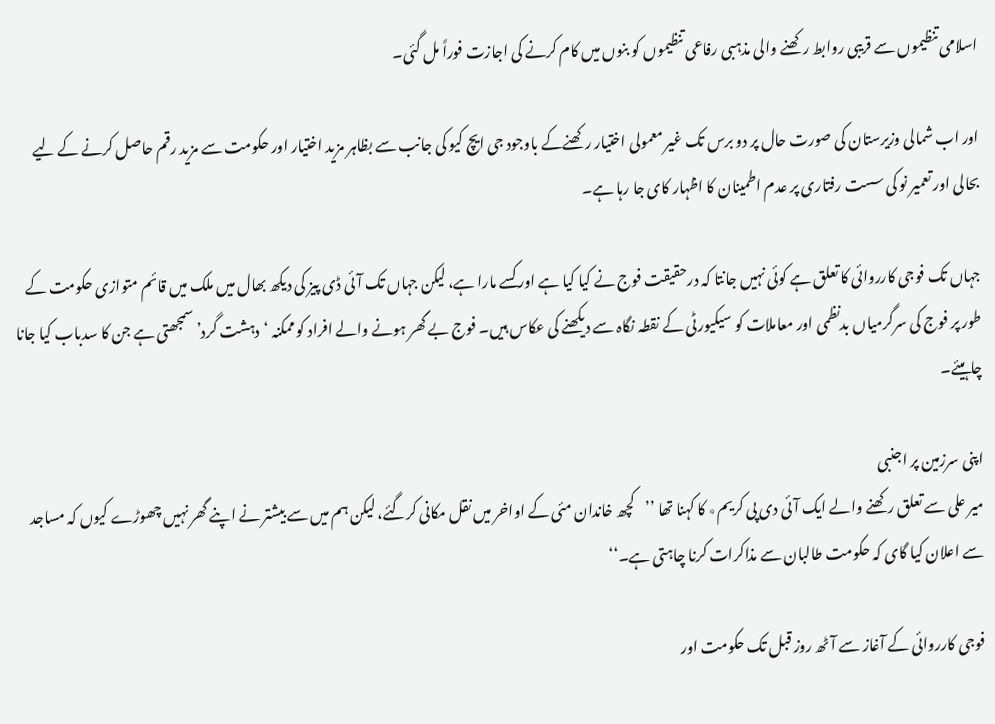اسلامی تنظیموں سے قریبی روابط رکھنے والی مذہبی رفاعی تنظیموں کو بنوں میں کام کرنے کی اجازت فوراً مل گئی۔

اور اب شمالی وزیرستان کی صورت حال پر دو برس تک غیر معمولی اختیار رکھنےکے باوجود جی ایچ کیو کی جانب سے بظاہر مزید اختیار اور حکومت سے مزید رقم حاصل کرنے کے لیے بحالی اور تعمیر نو کی سست رفتاری پر عدم اطمینان کا اظہار کای جا رہا ہے۔

جہاں تک فوجی کارروائی کا تعلق ہے کوئی نہیں جانتا کہ درحقیقت فوج نے کیا کیا ہے اور کسے مارا ہے، لیکن جہاں تک آئی ڈی پیز کی دیکھ بھال میں ملک میں قائم متوازی حکومت کے طور پر فوج کی سرگرمیاں بدنظمی اور معاملات کو سیکیورٹی کے نقطہ نگاہ سے دیکھنے کی عکاس ہیں۔ فوج بے گھر ہونے والے افراد کو ممکنہ ‘دہشت گرد’ سمجھتی ہے جن کا سدباب کیا جانا چاہیئے۔

اپنی سرزمین پر اجنبی
میر علی سے تعلق رکھنے والے ایک آئی دی پی کریم٭ کا کہنا تھا ’’کچھ خاندان مئی کے اواخر میں نقل مکانی کرگئے، لیکن ہم میں سے بیشتر نے اپنے گھر نہیں چھوڑے کیوں کہ مساجد سے اعلان کیا گای کہ حکومت طالبان سے مذاکرات کرنا چاہتی ہے۔‘‘

فوجی کارروائی کے آغاز سے آٹھ روز قبل تک حکومت اور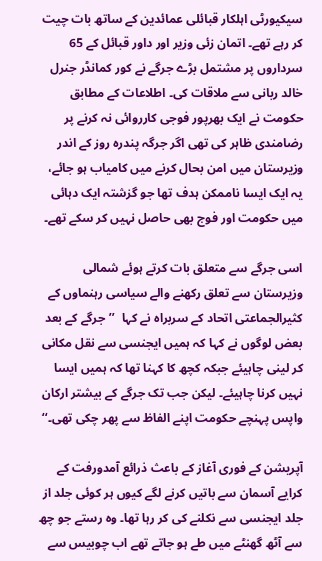سیکیورٹی اہلکار قبائلی عمائدین کے ساتھ بات چیت کر رہے تھے۔ اتمان زئی وزیر اور داور قبائل کے 65 سرداروں پر مشتمل بڑے جرگے نے کور کمانڈر جنرل خالد ربانی سے ملاقات کی۔ اطلاعات کے مطابق حکومت نے ایک بھرپور فوجی کارروائی نہ کرنے پر رضامندی ظاہر کی تھی اگر جرگہ پندرہ روز کے اندر وزیرستان میں امن بحال کرنے میں کامیاب ہو جائے، یہ ایک ایسا ناممکن ہدف تھا جو گزشتہ ایک دہائی میں حکومت اور فوج بھی حاصل نہیں کر سکے تھے۔

اسی جرگے سے متعلق بات کرتے ہوئے شمالی وزیرستان سے تعلق رکھنے والے سیاسی رہنماوں کے کثیرالجماعتی اتحاد کے سربراہ نے کہا  ’’جرگے کے بعد بعض لوگوں نے کہا کہ ہمیں ایجنسی سے نقل مکانی کر لینی چاہیئے جبکہ کچھ کا کہنا تھا کہ ہمیں ایسا نہیں کرنا چاہیئے۔ لیکن جب تک جرگے کے بیشتر ارکان واپس پہنچے حکومت اپنے الفاظ سے پھر چکی تھی۔‘‘

آپریشن کے فوری آغاز کے باعث ذرائع آمدورفت کے کرایے آسمان سے باتیں کرنے لگے کیوں ہر کوئی جلد از جلد ایجنسی سے نکلنے کی کر رہا تھا۔ وہ رستے جو چھ سے آٹھ گھنٹے میں طے ہو جاتے تھے اب چوبیس سے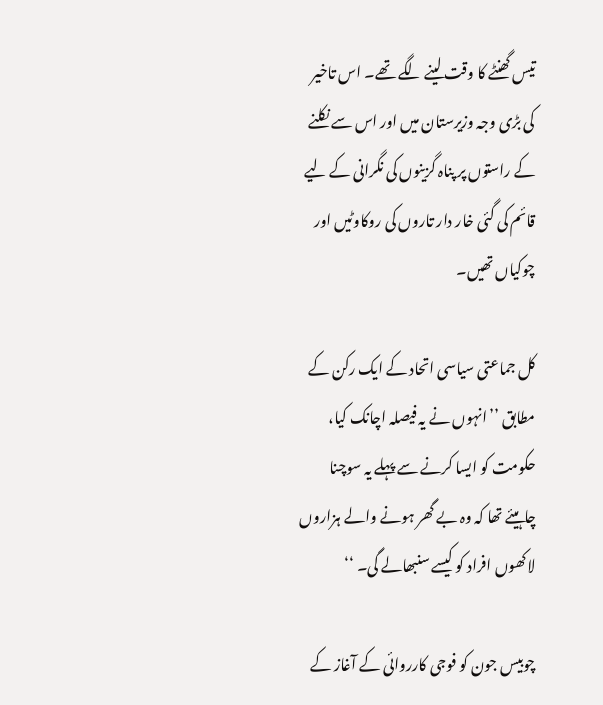تیس گھنٹے کا وقت لینے لگے تھے۔ اس تاخیر کی بڑی وجہ وزیرستان میں اور اس سے نکلنے کے راستوں پر پناہ گزینوں کی نگرانی کے لیے قائم کی گئی خار دار تاروں کی روکاوٹیں اور چوکیاں تھیں۔

کل جماعتی سیاسی اتحاد کے ایک رکن کے مطابق ’’انہوں نے یہ فیصلہ اچانک کیا، حکومت کو ایسا کرنے سے پہلے یہ سوچنا چاہیئے تھا کہ وہ بے گھر ہونے والے ہزاروں لاکھوں افراد کو کیسے سنبھالے گی۔ ‘‘

چوبیس جون کو فوجی کارروائی کے آغاز کے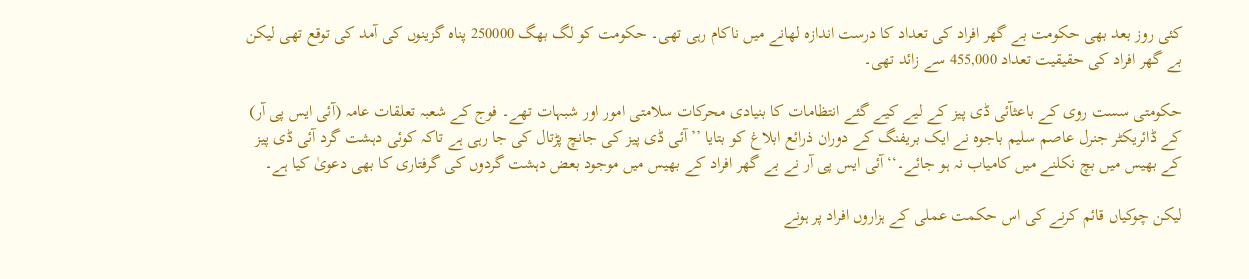کئی روز بعد بھی حکومت بے گھر افراد کی تعداد کا درست اندازہ لھانے میں ناکام رہی تھی۔ حکومت کو لگ بھگ 250000 پناہ گزینوں کی آمد کی توقع تھی لیکن بے گھر افراد کی حقیقیت تعداد 455,000 سے زائد تھی۔

حکومتی سست روی کے باعثآئی ڈی پیز کے لیے کیے گئے انتظامات کا بنیادی محرکات سلامتی امور اور شبہات تھے۔ فوج کے شعبہ تعلقات عامہ (آئی ایس پی آر) کے ڈائریکٹر جنرل عاصم سلیم باجوہ نے ایک بریفنگ کے دوران ذرائع ابلاغ کو بتایا ’’آئی ڈی پیز کی جانچ پڑتال کی جا رہی ہے تاکہ کوئی دہشت گرد آئی ڈی پیز کے بھیس میں بچ نکلنے میں کامیاب نہ ہو جائے۔‘‘ آئی ایس پی آر نے بے گھر افراد کے بھیس میں موجود بعض دہشت گردوں کی گرفتاری کا بھی دعویٰ کیا ہے۔

لیکن چوکیاں قائم کرنے کی اس حکمت عملی کے ہزاروں افراد پر ہونے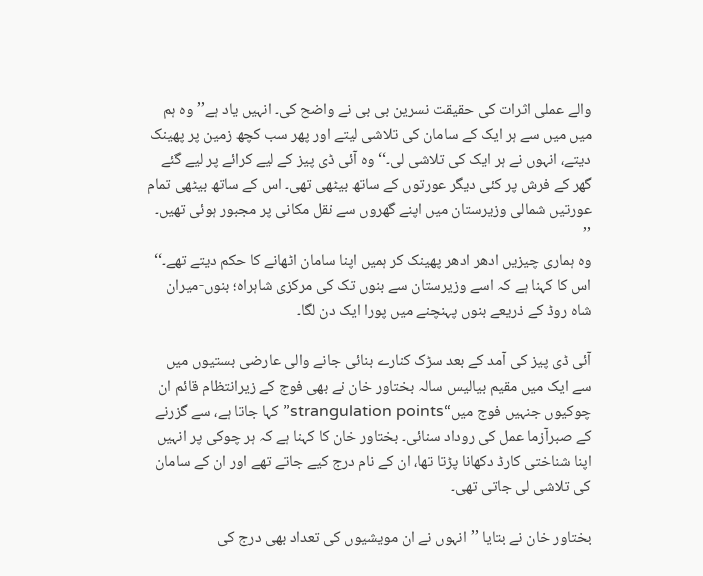والے عملی اثرات کی حقیقت نسرین بی بی نے واضح کی۔ انہیں یاد ہے’’وہ ہم میں میں سے ہر ایک کے سامان کی تلاشی لیتے اور پھر سب کچھ زمین پر پھینک دیتے، انہوں نے ہر ایک کی تلاشی لی۔‘‘ وہ آئی ڈی پیز کے لیے کرائے پر لیے گئے گھر کے فرش پر کئی دیگر عورتوں کے ساتھ بیٹھی تھی۔ اس کے ساتھ بیٹھی تمام عورتیں شمالی وزیرستان میں اپنے گھروں سے نقل مکانی پر مجبور ہوئی تھیں۔
’’
وہ ہماری چیزیں ادھر ادھر پھینک کر ہمیں اپنا سامان اٹھانے کا حکم دیتے تھے۔‘‘ اس کا کہنا ہے کہ اسے وزیرستان سے بنوں تک کی مرکزی شاہراہ؛ بنوں-میران شاہ روڈ کے ذریعے بنوں پہنچنے میں پورا ایک دن لگا۔

آئی ڈی پیز کی آمد کے بعد سڑک کنارے بنائی جانے والی عارضی بستیوں میں سے ایک میں مقیم بیالیس سالہ بختاور خان نے بھی فوج کے زیرانتظام قائم ان چوکیوں جنہیں فوج میں“strangulation points” کہا جاتا ہے، سے گزرنے کے صبرآزما عمل کی روداد سنائی۔ بختاور خان کا کہنا ہے کہ ہر چوکی پر انہیں اپنا شناختی کارڈ دکھانا پڑتا تھا، ان کے نام درج کیے جاتے تھے اور ان کے سامان کی تلاشی لی جاتی تھی۔

بختاور خان نے بتایا ’’انہوں نے ان مویشیوں کی تعداد بھی درج کی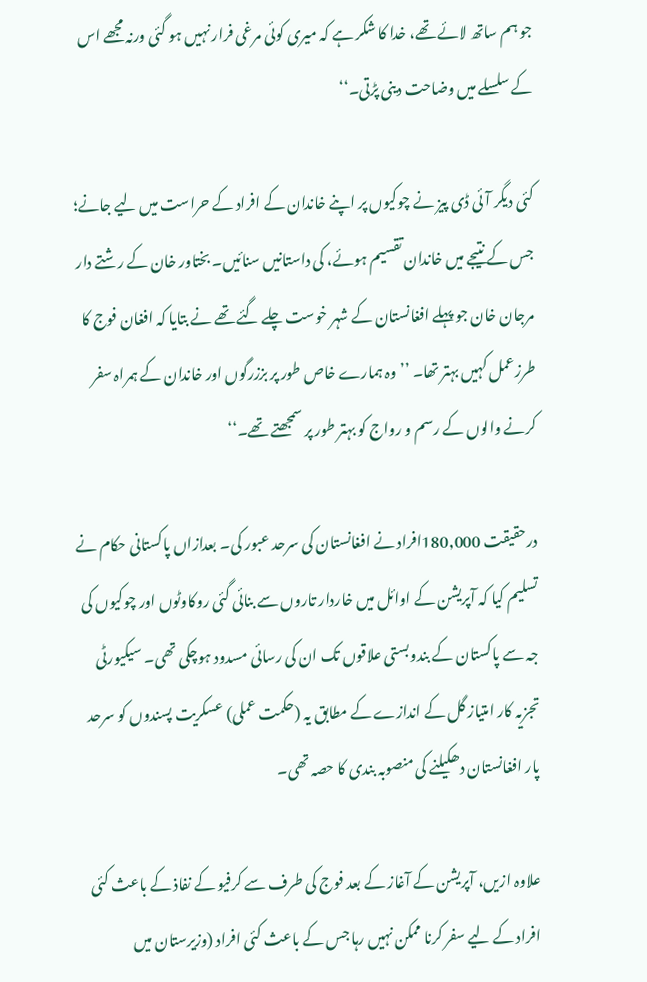جو ہم ساتھ لائے تھے، خدا کا شکر ہے کہ میری کوئی مرغی فرار نہیں ہو گئی ورنہ مجھے اس کے سلسلے میں وضاحت دینی پڑتی۔‘‘

کئی دیگر آئی ڈی پیز نے چوکیوں پر اپنے خاندان کے افراد کے حراست میں لیے جانے؛ جس کے نتیجے میں خاندان تقسیم ہوئے، کی داستانیں سنائیں۔ بختاور خان کے رشتے دار مرجان خان جو پہلے افغانستان کے شہر خوست چلے گئے تھے نے بتایا کہ افغان فوج کا طرزعمل کہیں بہتر تھا۔ ’’وہ ہمارے خاص طور پر بززرگوں اور خاندان کے ہمراہ سفر کرنے والوں کے رسم و رواج کو بہتر طور پر سمجھتے تھے۔‘‘

درحقیقت 180,000افراد نے افغانستان کی سرحد عبور کی۔ بعدازاں پاکستانی حکام نے تسلیم کیا کہ آپریشن کے اوائل میں خاردار تاروں سے بنائی گئی روکاوٹوں اور چوکیوں کی جہ سے پاکستان کے بندوبستی علاقوں تک ان کی رسائی مسدود ہوچکی تھی۔ سیکیورٹی تجزیہ کار امتیاز گل کے اندازے کے مطابق یہ (حکمت عملی) عسکریت پسندوں کو سرحد پار افغانستان دھکیلنے کی منصوبہ بندی کا حصہ تھی۔

علاوہ ازیں، آپریشن کے آغاز کے بعد فوج کی طرف سے کرفیو کے نفاذ کے باعث کئی افراد کے لیے سفر کرنا ممکن نہیں رہا جس کے باعث کئی افراد (وزیرستان میں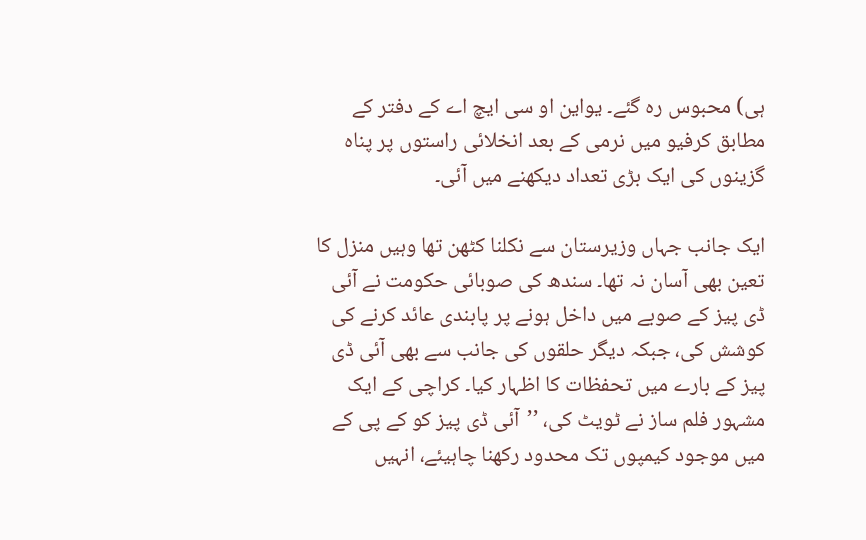ہی) محبوس رہ گئے۔ یواین او سی ایچ اے کے دفتر کے مطابق کرفیو میں نرمی کے بعد انخلائی راستوں پر پناہ گزینوں کی ایک بڑی تعداد دیکھنے میں آئی۔

ایک جانب جہاں وزیرستان سے نکلنا کٹھن تھا وہیں منزل کا تعین بھی آسان نہ تھا۔ سندھ کی صوبائی حکومت نے آئی ڈی پیز کے صوبے میں داخل ہونے پر پابندی عائد کرنے کی کوشش کی، جبکہ دیگر حلقوں کی جانب سے بھی آئی ڈی پیز کے بارے میں تحفظات کا اظہار کیا۔ کراچی کے ایک مشہور فلم ساز نے ٹویٹ کی، ’’آئی ڈی پیز کو کے پی کے میں موجود کیمپوں تک محدود رکھنا چاہیئے، انہیں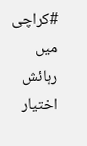#کراچی میں رہائش اختیار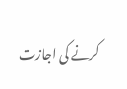کرنے کی اجازت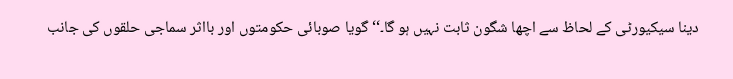دینا سیکیورٹی کے لحاظ سے اچھا شگون ثابت نہیں ہو گا۔‘‘ گویا صوبائی حکومتوں اور بااثر سماجی حلقوں کی جانب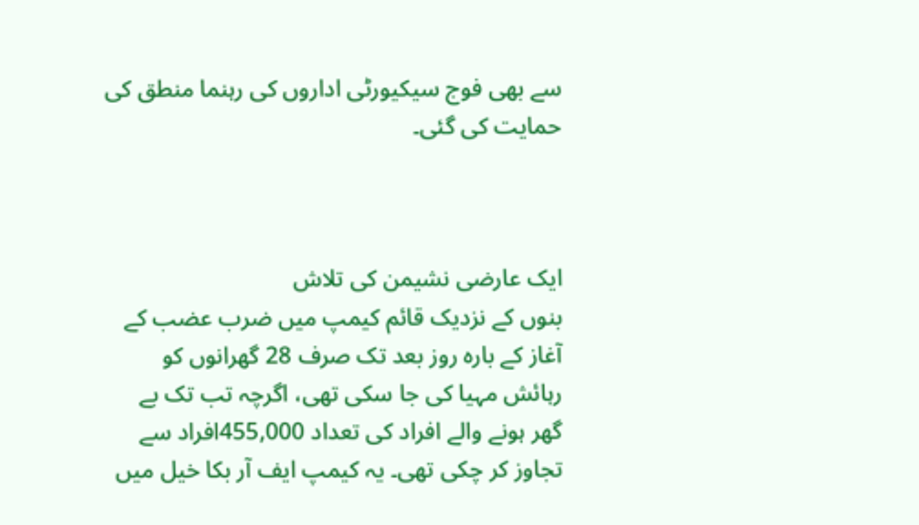سے بھی فوج سیکیورٹی اداروں کی رہنما منطق کی حمایت کی گئی۔



ایک عارضی نشیمن کی تلاش
بنوں کے نزدیک قائم کیمپ میں ضرب عضب کے آغاز کے بارہ روز بعد تک صرف 28 گھرانوں کو رہائش مہیا کی جا سکی تھی، اگرچہ تب تک بے گھر ہونے والے افراد کی تعداد 455,000افراد سے تجاوز کر چکی تھی۔ یہ کیمپ ایف آر بکا خیل میں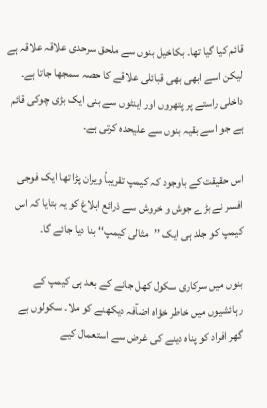قائم کیا گیا تھا۔ بکاخیل بنوں سے ملحق سرحدی علاقہ علاقہ ہے لیکن اسے ابھی بھی قبائلی علاقے کا حصہ سمجھا جاتا ہے۔ داخلی راستے پر پتھروں اور اینٹوں سے بنی ایک بڑی چوکی قائم ہے جو اسے بقیہ بنوں سے علیحدہ کرتی ہے۔

اس حقیقت کے باوجود کہ کیمپ تقریباً ویران پڑا تھا ایک فوجی افسر نے بڑے جوش و خروش سے ذرائع ابلاغ کو یہ بتایا کہ اس کیمپ کو جلد ہی ایک ’’مثالی کیمپ‘‘ بنا دیا جائے گا۔

بنوں میں سرکاری سکول کھل جانے کے بعد ہی کیمپ کے رہائشیوں میں خاطر خؤاہ اضآفہ دیکھنے کو ملا۔ سکولوں بے گھر افراد کو پناہ دینے کی غرض سے استعمال کیے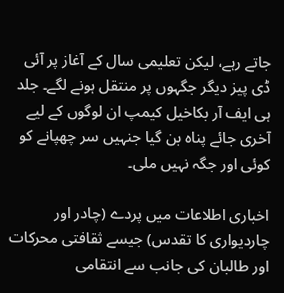جاتے رہے، لیکن تعلیمی سال کے آغاز پر آئی ڈی پیز دیگر جگہوں پر منتقل ہونے لگے۔ جلد ہی ایف آر بکاخیل کیمپ ان لوگوں کے لیے آخری جائے پناہ بن گیا جنہیں سر چھپانے کو کوئی اور جگہ نہیں ملی۔

اخباری اطلاعات میں پردے (چادر اور چاردیواری کا تقدس) جیسے ثقافتی محرکات اور طالبان کی جانب سے انتقامی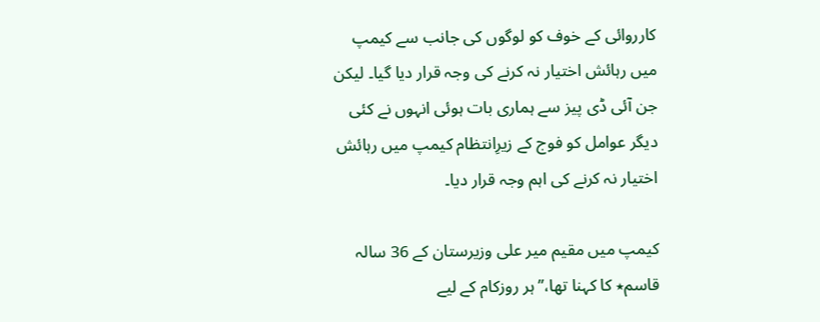کارروائی کے خوف کو لوگوں کی جانب سے کیمپ میں رہائش اختیار نہ کرنے کی وجہ قرار دیا گیا۔ لیکن جن آئی ڈی پیز سے ہماری بات ہوئی انہوں نے کئی دیگر عوامل کو فوج کے زیرِانتظام کیمپ میں رہائش اختیار نہ کرنے کی اہم وجہ قرار دیا۔

کیمپ میں مقیم میر علی وزیرستان کے 36 سالہ قاسم٭ کا کہنا تھا،’’ہر روزکام کے لیے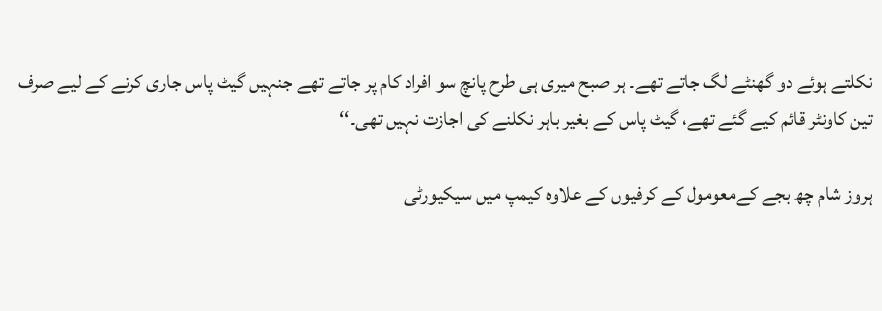نکلتے ہوئے دو گھنٹے لگ جاتے تھے۔ ہر صبح میری ہی طرح پانچ سو افراد کام پر جاتے تھے جنہیں گیٹ پاس جاری کرنے کے لیے صرف تین کاونٹر قائم کیے گئے تھے، گیٹ پاس کے بغیر باہر نکلنے کی اجازت نہیں تھی۔‘‘

ہروز شام چھ بجے کےمعومول کے کرفیوں کے علاوہ کیمپ میں سیکیورٹی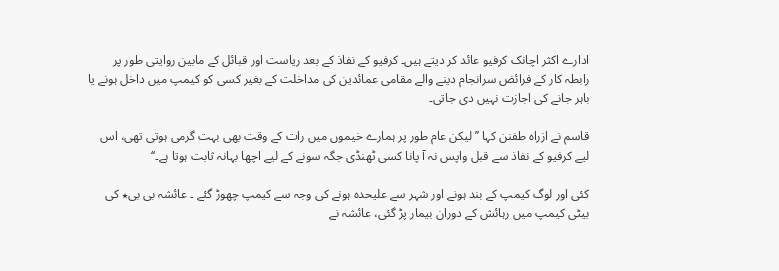ادارے اکثر اچانک کرفیو عائد کر دیتے ہیں۔ کرفیو کے نفاذ کے بعد ریاست اور قبائل کے مابین روایتی طور پر رابطہ کار کے فرائض سرانجام دینے والے مقامی عمائدین کی مداخلت کے بغیر کسی کو کیمپ میں داخل ہونے یا باہر جانے کی اجازت نہیں دی جاتی۔

قاسم نے ازراہ طفنن کہا ’’لیکن عام طور پر ہمارے خیموں میں رات کے وقت بھی بہت گرمی ہوتی تھی، اس لیے کرفیو کے نفاذ سے قبل واپس نہ آ پانا کسی ٹھنڈی جگہ سونے کے لیے اچھا بہانہ ثابت ہوتا ہے۔‘‘

کئی اور لوگ کیمپ کے بند ہونے اور شہر سے علیحدہ ہونے کی وجہ سے کیمپ چھوڑ گئے ۔ عائشہ بی بی٭ کی بیٹی کیمپ میں رہائش کے دوران بیمار پڑ گئی، عائشہ نے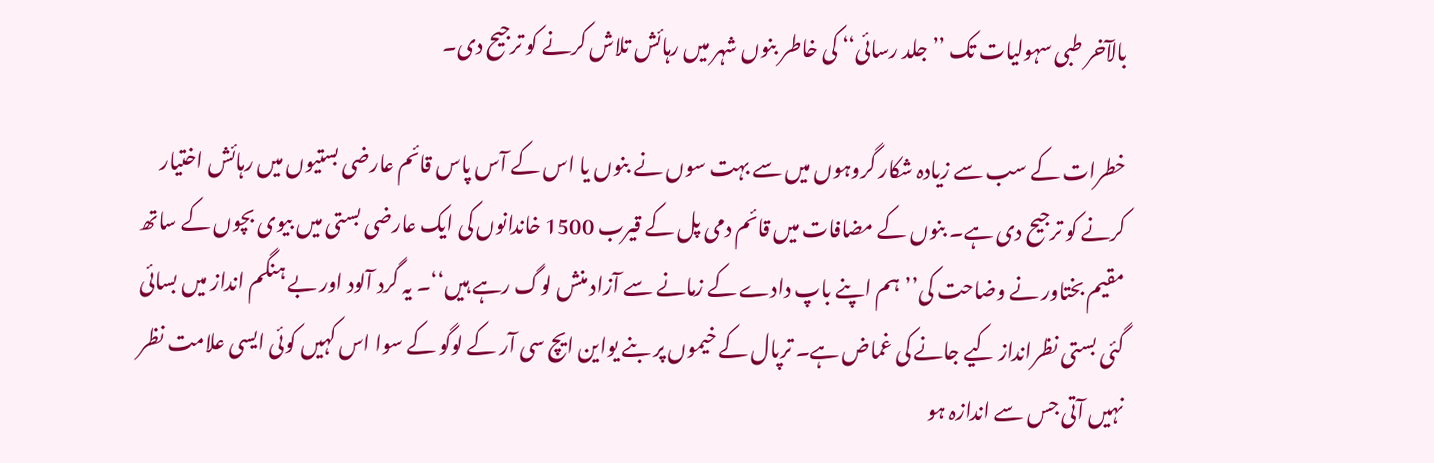بالآخر طبی سہولیات تک ’’جلد رسائی‘‘ کی خاطر بنوں شہر میں رہائش تلاش کرنے کو ترجیح دی۔

خطرات کے سب سے زیادہ شکار گروہوں میں سے بہت سوں نے بنوں یا اس کے آس پاس قائم عارضی بستیوں میں رہائش اختیار کرنے کو ترجیح دی ہے۔ بنوں کے مضافات میں قائم دمی پل کے قیرب 1500 خاندانوں کی ایک عارضی بستی میں بیوی بچوں کے ساتھ مقیم بختاور نے وضاحت کی’’ہم اپنے باپ دادے کے زمانے سے آزاد منش لوگ رہے ہیں‘‘۔ یہ گرد آلود اور بے ہنگم انداز میں بسائی گئی بستی نظرانداز کیے جانے کی غماض ہے۔ ترپال کے خیموں پر بنے یواین ایچ سی آر کے لوگو کے سوا اس کہیں کوئی ایسی علامت نظر نہیں آتی جس سے اندازہ ہو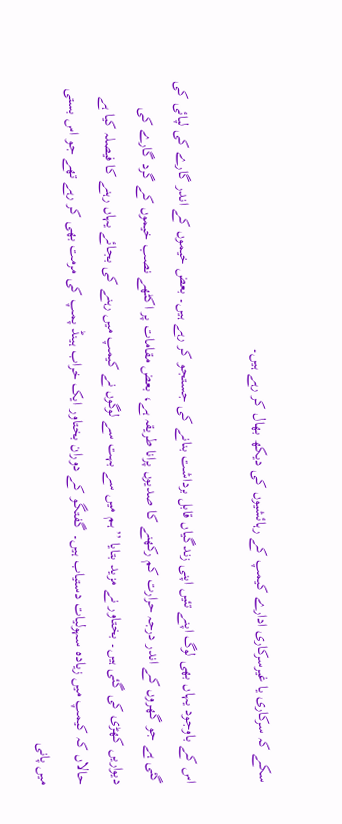سکے کہ سرکاری یا غیرسرکاری ادارے کیمپ کے رہائشیوں کی دیکھ بھال کر رہے ہیں۔

اس کے باوجود یہاں بھی لوگ اپنے تئیں اپنی زندگیاں قابل برداشت بنانے کی جستجو کر رہے ہیں۔ بعض خیموں کے اندر گارے کی لپائی کی گئی ہے جو گھروں کے اندر درجہ حرارت کم رکھنے کا صدیوں پرانا طریقہ ہے، بعض مقامات پر اکٹھے نصب خیموں کے گرد گارے کی دیواریں کھڑی کی گئی ہیں۔ بختاور نے مزید بتایا ’’ہم میں سے بہت سے لوگوں نے کیمپ میں رہنے کی بجائے یہاں رہنے کا فیصلہ کیا ہے حالاں کہ کیمپ میں زیادہ سہولیات دستیاب ہیں۔ گفتگو کے دوران بختاور ایک خراب ہینڈ پمپ کی مرمت بھی کر رہے تھے جو اس بستی میں پانی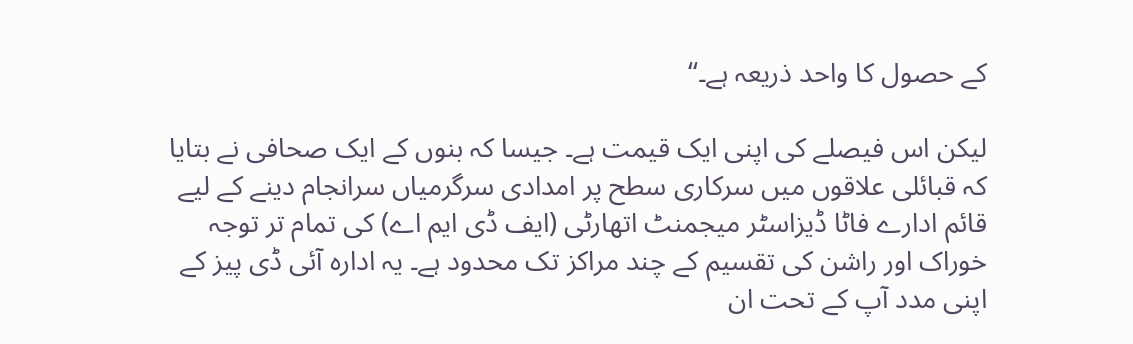کے حصول کا واحد ذریعہ ہے۔‘‘

لیکن اس فیصلے کی اپنی ایک قیمت ہے۔ جیسا کہ بنوں کے ایک صحافی نے بتایا کہ قبائلی علاقوں میں سرکاری سطح پر امدادی سرگرمیاں سرانجام دینے کے لیے قائم ادارے فاٹا ڈیزاسٹر میجمنٹ اتھارٹی (ایف ڈی ایم اے) کی تمام تر توجہ خوراک اور راشن کی تقسیم کے چند مراکز تک محدود ہے۔ یہ ادارہ آئی ڈی پیز کے اپنی مدد آپ کے تحت ان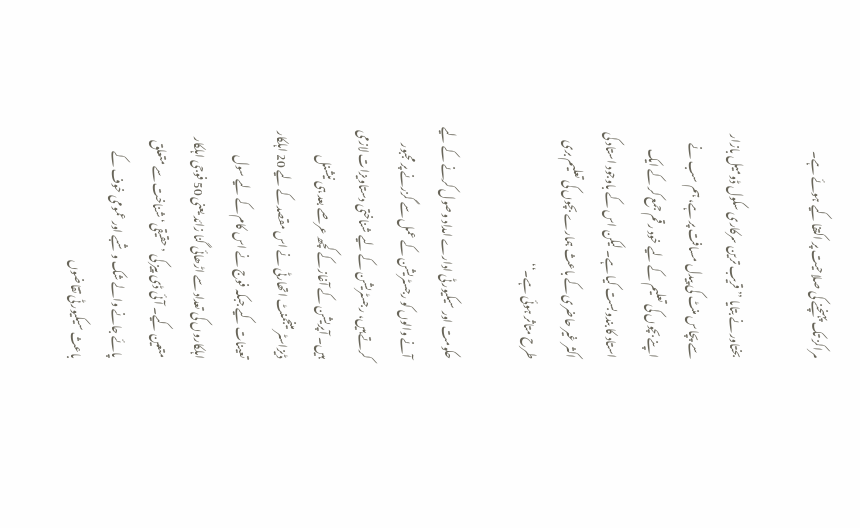مراکز تک پہنچنے کی صلاحیت پر اکتفا کیے ہوئے ہے۔

بختاور نے بتایا ’’قریب ترین سرکاری سکول ڈومیل بازار سے پچاس منٹ کی پیدل مسافت پر ہے، ہم سب نے اپنے بچوں کی تعلیم کے لیے خود رقم جمع کر کے ایک استاد کا بندوبست کیا ہے۔ لیکن اس کے باوجود استاد کی اکثر غیر حاضری کے باعث ہمارے بچوں کی تعلیم بری طرح متاثر ہوئی ہے۔‘‘

حکومت اور سیکیورٹی ادارے امداد وصول کرنے کے لیے آنے والوں کو رجسٹریشن کے عمل سے گزرنے پر مجبور کرتے ہیں، رجسٹریشن کے لیے شناختی دستاویزات لازمی ہیں۔ آپریشن کے آغاز کے کچھ عرصے بعد ہی نیشنل ڈیزاسٹر مینجمنٹ اتھارٹی نے اس مقصد کے لیے 20 اہلکار تعینات کیے جبکہ فوج نے اس کام کے لیے سول اہلکاروں کی تعداد سے اڑھائی گنا زائد یعنی 50 فوجی اہلکار متعین کیے۔ آئی ڈی پیز کی ’حقیقی‘ شناخت سے متعلق پائے جانے والے شک و شبے اور عمومی خوف کے باعث سیکیورٹی تقاضوں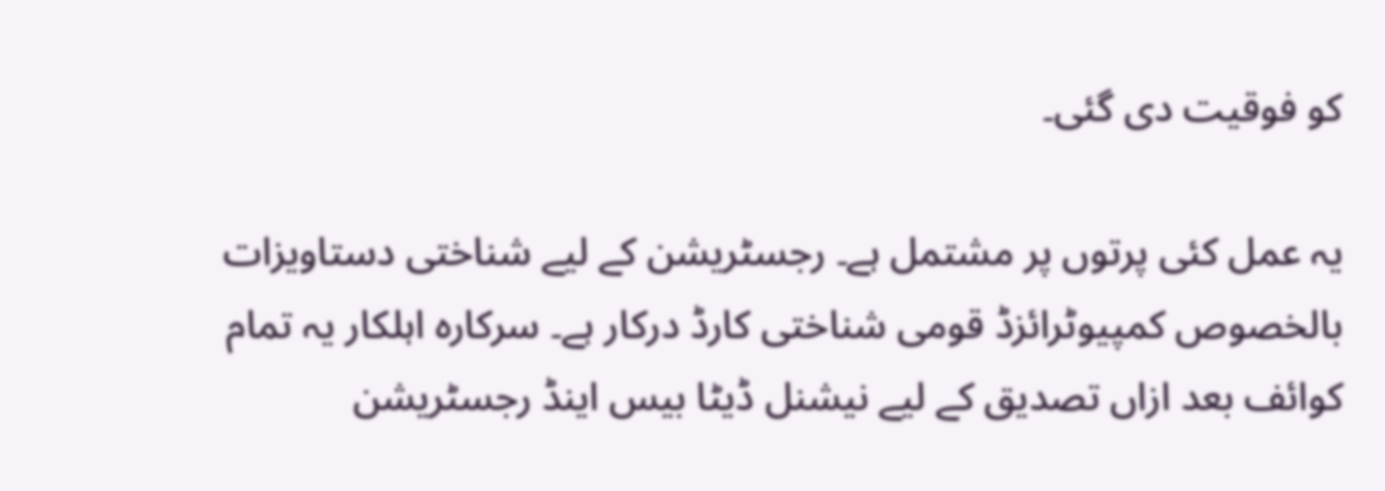کو فوقیت دی گئی۔

یہ عمل کئی پرتوں پر مشتمل ہے۔ رجسٹریشن کے لیے شناختی دستاویزات بالخصوص کمپیوٹرائزڈ قومی شناختی کارڈ درکار ہے۔ سرکارہ اہلکار یہ تمام کوائف بعد ازاں تصدیق کے لیے نیشنل ڈیٹا بیس اینڈ رجسٹریشن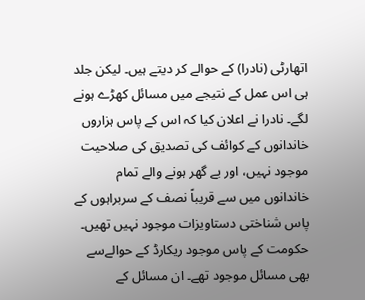اتھارٹی (نادرا) کے حوالے کر دیتے ہیں۔ لیکن جلد ہی اس عمل کے نتیجے میں مسائل کھڑے ہونے لگے۔ نادرا نے اعلان کیا کہ اس کے پاس ہزاروں خاندانوں کے کوائف کی تصدیق کی صلاحیت موجود نہیں، اور بے گھر ہونے والے تمام خاندانوں میں سے قریباً نصف کے سربراہوں کے پاس شناختی دستاویزات موجود نہیں تھیں۔ حکومت کے پاس موجود ریکارڈ کے حوالےسے بھی مسائل موجود تھے۔ ان مسائل کے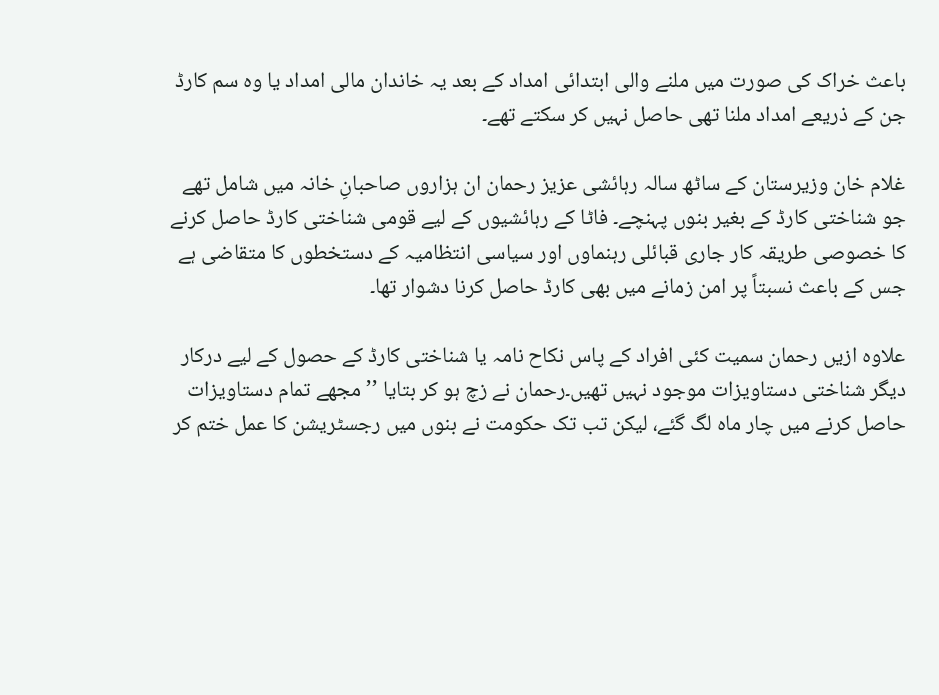باعث خراک کی صورت میں ملنے والی ابتدائی امداد کے بعد یہ خاندان مالی امداد یا وہ سم کارڈ جن کے ذریعے امداد ملنا تھی حاصل نہیں کر سکتے تھے۔

غلام خان وزیرستان کے ساٹھ سالہ رہائشی عزیز رحمان ان ہزاروں صاحبانِ خانہ میں شامل تھے جو شناختی کارڈ کے بغیر بنوں پہنچے۔ فاٹا کے رہائشیوں کے لیے قومی شناختی کارڈ حاصل کرنے کا خصوصی طریقہ کار جاری قبائلی رہنماوں اور سیاسی انتظامیہ کے دستخطوں کا متقاضی ہے جس کے باعث نسبتاً پر امن زمانے میں بھی کارڈ حاصل کرنا دشوار تھا۔

علاوہ ازیں رحمان سمیت کئی افراد کے پاس نکاح نامہ یا شناختی کارڈ کے حصول کے لیے درکار دیگر شناختی دستاویزات موجود نہیں تھیں۔رحمان نے زچ ہو کر بتایا ’’مجھے تمام دستاویزات حاصل کرنے میں چار ماہ لگ گئے، لیکن تب تک حکومت نے بنوں میں رجسٹریشن کا عمل ختم کر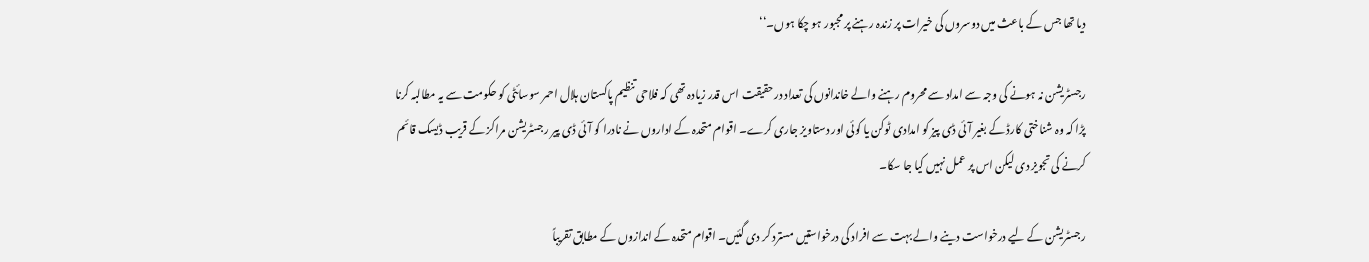دیا تھا جس کے باعث میں دوسروں کی خیرات پر زندہ رہنے پر مجبور ہو چکا ہوں۔‘‘

رجسٹریشن نہ ہونے کی وجہ سے امداد سے محروم رہنے والے خاندانوں کی تعداد درحقیقت اس قدر زیادہ تھی کہ فلاحی تنظیم پاکستان ہلال احمر سوسائٹی کو حکومت سے یہ مطالبہ کرنا پڑا کہ وہ شناختی کارڈ کے بغیر آئی ڈی پیز کو امدادی ٹوکن یا کوئی اور دستاویز جاری کرے۔ اقوام متحدہ کے اداروں نے نادرا کو آئی ڈی پیر رجسٹریشن مراکز کے قریب ڈیسک قائم کرنے کی تجویز دی لیکن اس پر عمل نہیں کیا جا سکا۔

رجسٹریشن کے لیے درخواست دینے والے بہت سے افراد کی درخواستیں مسترد کر دی گئیں۔ اقوام متحدہ کے اندازوں کے مطابق تقریباً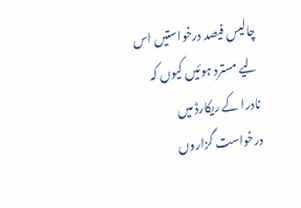چالیس فیصد درخواستیں اس لیے مسترد ہوئیں کیوں کہ نادرا کے ریکارڈ میں درخواست گزاروں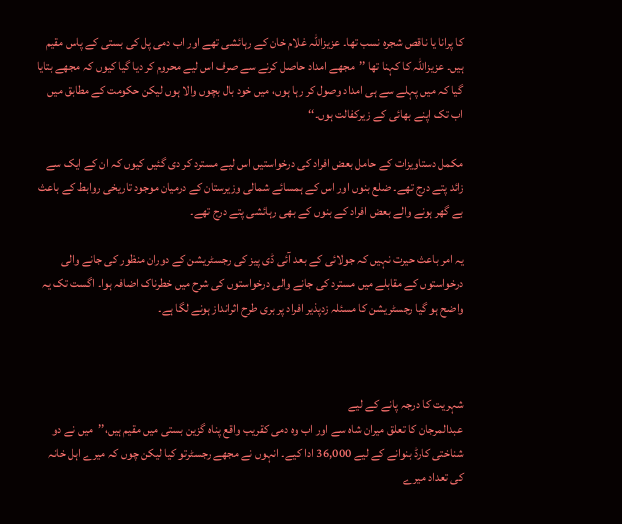کا پرانا یا ناقص شجرہ نسب تھا۔ عزیزاللہ غلام خان کے رہائشی تھے اور اب دمی پل کی بستی کے پاس مقیم ہیں۔ عزیزاللہ کا کہنا تھا ’’مجھے امداد حاصل کرنے سے صرف اس لیے محروم کر دیا گیا کیوں کہ مجھے بتایا گیا کہ میں پہلے سے ہی امداد وصول کر رہا ہوں، میں خود بال بچوں والا ہوں لیکن حکومت کے مطابق میں اب تک اپنے بھائی کے زیرکفالت ہوں۔‘‘

مکمل دستاویزات کے حامل بعض افراد کی درخواستیں اس لیے مسترد کر دی گئیں کیوں کہ ان کے ایک سے زائد پتے درج تھے۔ ضلع بنوں اور اس کے ہمسائے شمالی وزیرستان کے درمیان موجود تاریخی روابط کے باعث بے گھر ہونے والے بعض افراد کے بنوں کے بھی رہائشی پتے درج تھے۔

یہ امر باعث حیرت نہیں کہ جولائی کے بعد آئی ڈی پیز کی رجسٹریشن کے دوران منظور کی جانے والی درخواستوں کے مقابلے میں مسترد کی جانے والی درخواستوں کی شرح میں خطرناک اضافہ ہوا۔ اگست تک یہ واضح ہو گیا رجسٹریشن کا مسئلہ زدپذیر افراد پر بری طرح اثرانداز ہونے لگا ہے۔



شہریت کا درجہ پانے کے لیے
عبدالمرجان کا تعلق میران شاہ سے اور اب وہ دمی کقریب واقع پناہ گزین بستی میں مقیم ہیں،’’میں نے دو شناختی کارڈ بنوانے کے لیے 36,000 ادا کیے۔ انہوں نے مجھے رجسٹرتو کیا لیکن چوں کہ میرے اہل خانہ کی تعداد میرے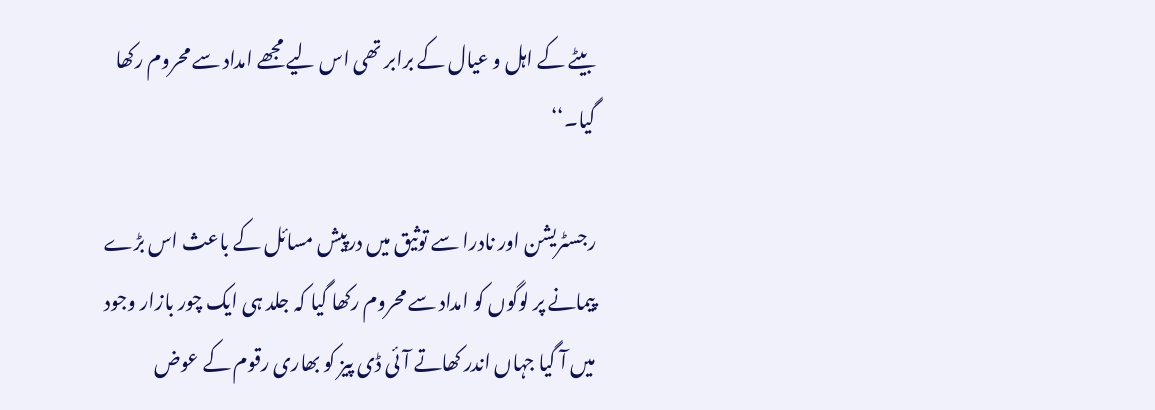بیٹے کے اہل و عیال کے برابر تھی اس لیے مجھے امداد سے محروم رکھا گیا۔‘‘

رجسٹریشن اور نادرا سے توثیق میں درپیش مسائل کے باعث اس بڑے پیمانے پر لوگوں کو امداد سے محروم رکھا گیا کہ جلد ہی ایک چور بازار وجود میں آ گیا جہاں اندر کھاتے آئی ڈی پیز کو بھاری رقوم کے عوض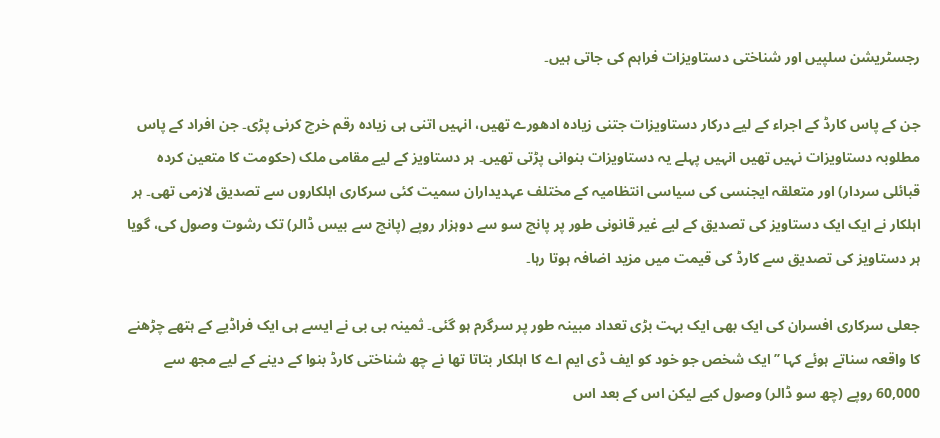رجسٹریشن سلپیں اور شناختی دستاویزات فراہم کی جاتی ہیں۔

جن کے پاس کارڈ کے اجراء کے لیے درکار دستاویزات جتنی زیادہ ادھورے تھیں، انہیں اتنی ہی زیادہ رقم خرچ کرنی پڑی۔ جن افراد کے پاس مطلوبہ دستاویزات نہیں تھیں انہیں پہلے یہ دستاویزات بنوانی پڑتی تھیں۔ ہر دستاویز کے لیے مقامی ملک (حکومت کا متعین کردہ قبائلی سردار) اور متعلقہ ایجنسی کی سیاسی انتظامیہ کے مختلف عہدیداران سمیت کئی سرکاری اہلکاروں سے تصدیق لازمی تھی۔ ہر اہلکار نے ایک ایک دستاویز کی تصدیق کے لیے غیر قانونی طور پر پانچ سو سے دوہزار روپے (پانچ سے بیس ڈالر) تک رشوت وصول کی، گویا ہر دستاویز کی تصدیق سے کارڈ کی قیمت میں مزید اضافہ ہوتا رہا۔

جعلی سرکاری افسران کی ایک بھی ایک بہت بڑی تعداد مبینہ طور پر سرگرم ہو گئی۔ ثمینہ بی بی نے ایسے ہی ایک فراڈیے کے ہتھے چڑھنے کا واقعہ سناتے ہوئے کہا ’’ایک شخص جو خود کو ایف ڈی ایم اے کا اہلکار بتاتا تھا نے چھ شناختی کارڈ بنوا کے دینے کے لیے مجھ سے 60,000 روپے (چھ سو ڈالر) وصول کیے لیکن اس کے بعد اس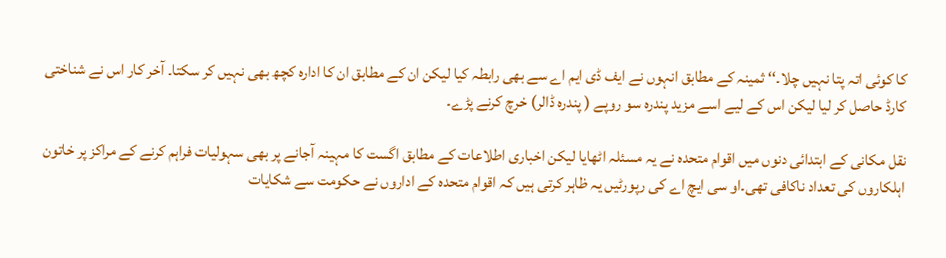کا کوئی اتہ پتا نہیں چلا۔‘‘ ثمینہ کے مطابق انہوں نے ایف ڈی ایم اے سے بھی رابطہ کیا لیکن ان کے مطابق ان کا ادارہ کچھ بھی نہیں کر سکتا۔ آخر کار اس نے شناختی کارڈ حاصل کر لیا لیکن اس کے لیے اسے مزید پندرہ سو روپے ( پندرہ ڈالر) خرچ کرنے پڑے۔

نقل مکانی کے ابتدائی دنوں میں اقوام متحدہ نے یہ مسئلہ اٹھایا لیکن اخباری اطلاعات کے مطابق اگست کا مہینہ آجانے پر بھی سہولیات فراہم کرنے کے مراکز پر خاتون اہلکاروں کی تعداد ناکافی تھی۔او سی ایچ اے کی رپورٹیں یہ ظاہر کرتی ہیں کہ اقوام متحدہ کے اداروں نے حکومت سے شکایات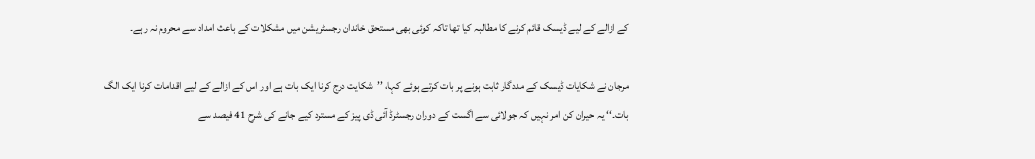کے ازالے کے لیے ڈیسک قائم کرنے کا مطالبہ کیا تھا تاکہ کوئی بھی مستحق خاندان رجسٹریشن میں مشکلات کے باعث امداد سے محروم نہ رہے۔

مرجان نے شکایات ڈیسک کے مددگار ثابت ہونے پر بات کرتے ہوئے کہا، ’’شکایت درج کرنا ایک بات ہے اور اس کے ازالے کے لیے اقدامات کرنا ایک الگ بات۔‘‘ یہ حیران کن امر نہیں کہ جولائی سے اگست کے دوران رجسٹرڈ آئی ڈی پیز کے مسترد کیے جانے کی شرح 41 فیصد سے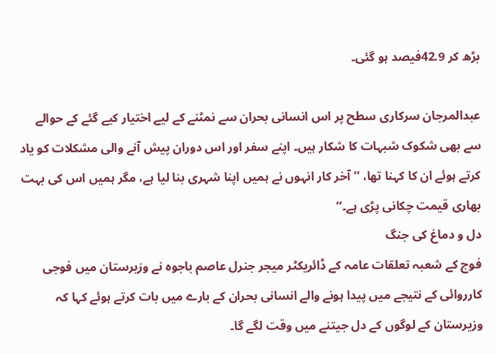بڑھ کر 42.9فیصد ہو گئی۔

عبدالمرجان سرکاری سطح پر اس انسانی بحران سے نمٹنے کے لیے اختیار کیے گئے کے حوالے سے بھی شکوک شبہات کا شکار ہیں۔ اپنے سفر اور اس دوران پیش آنے والی مشکلات کو یاد کرتے ہوئے ان کا کہنا تھا، ’’آخر کار انہوں نے ہمیں اپنا شہری بنا لیا ہے، مگر ہمیں اس کی بہت بھاری قیمت چکانی پڑی ہے۔‘‘
دل و دماغ کی جنگ
فوج کے شعبہ تعلقات عامہ کے ڈائریکٹر میجر جنرل عاصم باجوہ نے وزیرستان میں فوجی کارروائی کے نتیجے میں پیدا ہونے والے انسانی بحران کے بارے میں بات کرتے ہوئے کہا کہ وزیرستان کے لوگوں کے دل جیتنے میں وقت لگے گا۔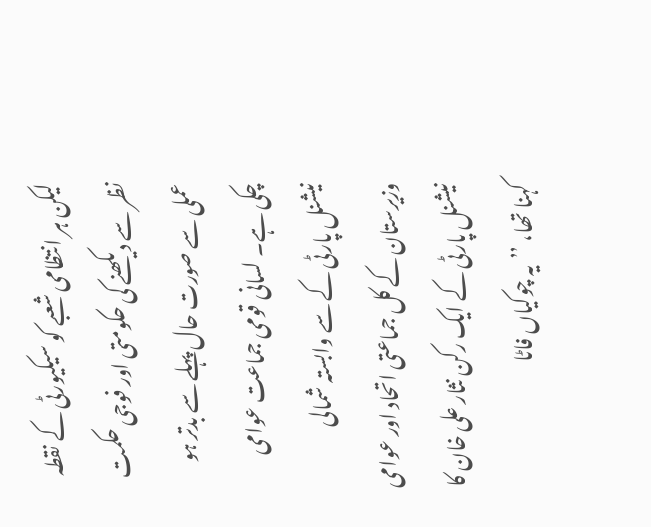لیکن ہر انتظامی شعبے کو سیکیورٹی کے نقطہ نظر سے دیکھنے کی حکومتی اور فوجی حکمت عملی سے صورت حال پہلے سے بدتر ہو چکی ہے۔ لسانی قومی جماعت عوامی نیشنل پارٹی کے سے وابستہ شمالی وزیرستان کے کل جماعتی اتحاد اور عوامی نیشنل پارٹی کے ایک رکن نثار علی خان کا کہنا تھا، ’’یہ چوکیاں فاٹا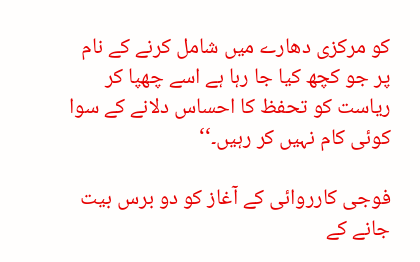کو مرکزی دھارے میں شامل کرنے کے نام پر جو کچھ کیا جا رہا ہے اسے چھپا کر ریاست کو تحفظ کا احساس دلانے کے سوا کوئی کام نہیں کر رہیں۔‘‘

فوجی کارروائی کے آغاز کو دو برس بیت جانے کے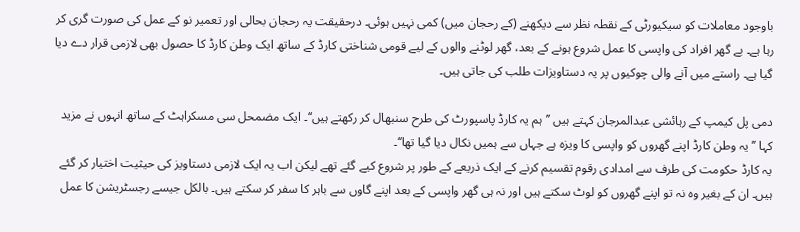باوجود معاملات کو سیکیورٹی کے نقطہ نظر سے دیکھنے (کے رحجان میں) کمی نہیں ہوئی۔ درحقیقت یہ رحجان بحالی اور تعمیر نو کے عمل کی صورت گری کر رہا ہے۔ بے گھر افراد کی واپسی کا عمل شروع ہونے کے بعد، گھر لوٹنے والوں کے لیے قومی شناختی کارڈ کے ساتھ ایک وطن کارڈ کا حصول بھی لازمی قرار دے دیا گیا ہے۔ راستے میں آنے والی چوکیوں پر یہ دستاویزات طلب کی جاتی ہیں۔

دمی پل کیمپ کے رہائشی عبدالمرجان کہتے ہیں ’’ہم یہ کارڈ پاسپورٹ کی طرح سنبھال کر رکھتے ہیں‘‘۔ ایک مضمحل سی مسکراہٹ کے ساتھ انہوں نے مزید کہا ’’یہ وطن کارڈ اپنے گھروں کو واپسی کا ویزہ ہے جہاں سے ہمیں نکال دیا گیا تھا‘‘۔
یہ کارڈ حکومت کی طرف سے امدادی رقوم تقسیم کرنے کے ایک ذریعے کے طور پر شروع کیے گئے تھے لیکن اب یہ ایک لازمی دستاویز کی حیثیت اختیار کر گئے ہیں۔ ان کے بغیر وہ نہ تو اپنے گھروں کو لوٹ سکتے ہیں اور نہ ہی گھر واپسی کے بعد اپنے گاوں سے باہر کا سفر کر سکتے ہیں۔ بالکل جیسے رجسٹریشن کا عمل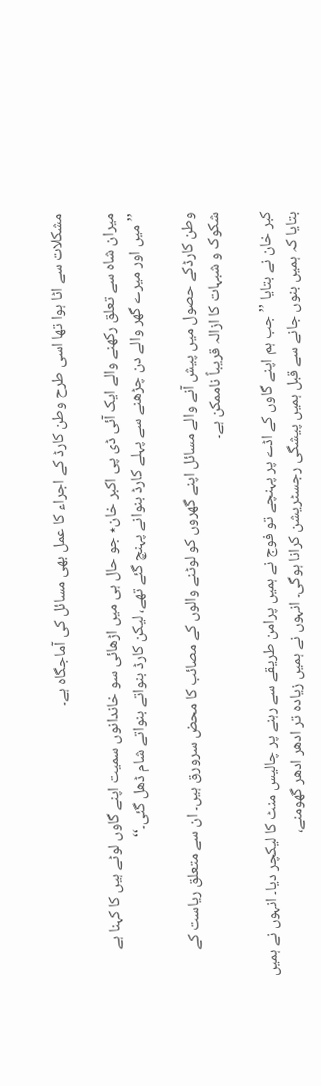مشکلات سے اٹا ہوا تھا اسی طرح وطن کارڈ کے اجراء کا عمل بھی مسائل کی آماجگاہ ہے۔

میران شاہ سے تعلق رکھنے والے ایک آئی ڈی پی اکبر خان٭ جو حال ہی میں اڑھائی سو خاندانوں سمیت اپنے گاوں لوٹے ہیں کا کہنا ہے ’’میں اور میرے گھر والے دن چڑھنے سے پہلے کارڈ بنوانے پہنچ گئے تھے، لیکن کارڈ بنواتے بنواتے شام ڈھل گئی۔‘‘

وطن کارڈکے حصول میں پیش آنے والے مسائل اپنے گھروں کو لوٹنے والوں کے مصائب کا محض سرورق ہیں۔ ان سے متعلق ریاست کے شکوک و شبہات کا ازالہ قریباً ناممکن ہے۔

کبر خان نے بتایا ’’جب ہم اپنے گاوں کے اڈے پر پہنچے تو فوج نے ہمیں پرامن طریقے سے رہنے پر چالیس منٹ کا لیکچر دیا۔ انہوں نے ہمیں بتایا کہ ہمیں بنوں جانے سے قبل ہمیں پیشگی رجسٹریشن کرانا ہوگی۔ انہوں نے ہمیں زیادہ تر ادھر ادھر گھومنے،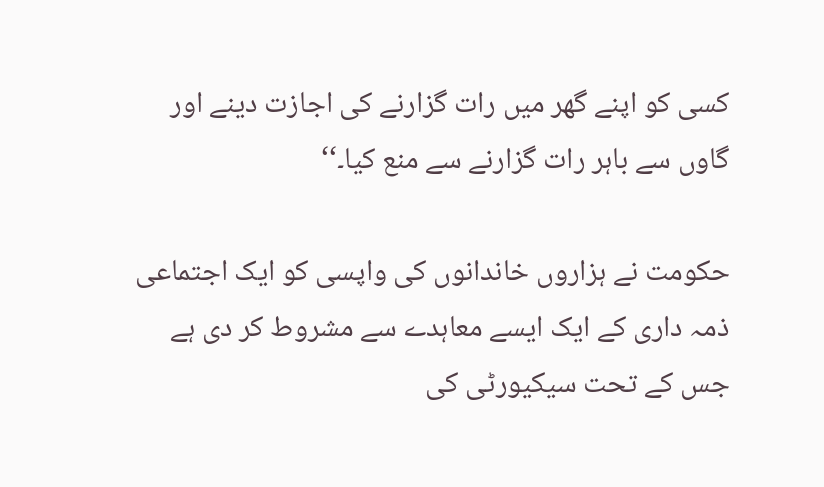کسی کو اپنے گھر میں رات گزارنے کی اجازت دینے اور گاوں سے باہر رات گزارنے سے منع کیا۔‘‘

حکومت نے ہزاروں خاندانوں کی واپسی کو ایک اجتماعی ذمہ داری کے ایک ایسے معاہدے سے مشروط کر دی ہے جس کے تحت سیکیورٹی کی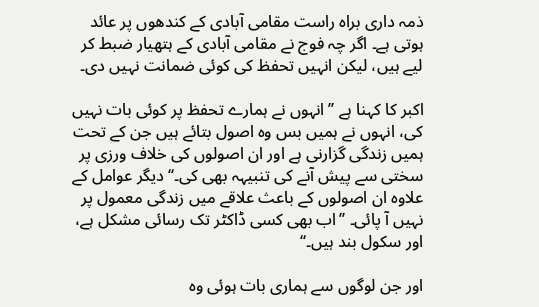ذمہ داری براہ راست مقامی آبادی کے کندھوں پر عائد ہوتی ہے۔ اگر چہ فوج نے مقامی آبادی کے ہتھیار ضبط کر لیے ہیں، لیکن انہیں تحفظ کی کوئی ضمانت نہیں دی۔

اکبر کا کہنا ہے ’’انہوں نے ہمارے تحفظ پر کوئی بات نہیں کی، انہوں نے ہمیں بس وہ اصول بتائے ہیں جن کے تحت ہمیں زندگی گزارنی ہے اور ان اصولوں کی خلاف ورزی پر سختی سے پیش آنے کی تنبیہہ بھی کی۔‘‘ دیگر عوامل کے علاوہ ان اصولوں کے باعث علاقے میں زندگی معمول پر نہیں آ پائی۔ ’’اب بھی کسی ڈاکٹر تک رسائی مشکل ہے، اور سکول بند ہیں۔‘‘

اور جن لوگوں سے ہماری بات ہوئی وہ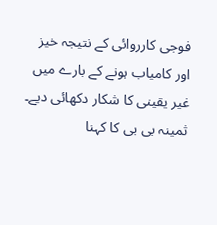فوجی کارروائی کے نتیجہ خیز اور کامیاب ہونے کے بارے میں غیر یقینی کا شکار دکھائی دیے۔ ثمینہ بی بی کا کہنا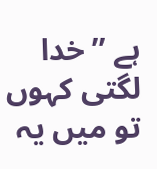ہے ’’خدا لگتی کہوں تو میں یہ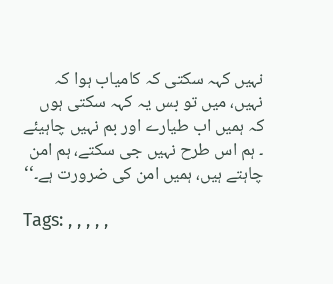نہیں کہہ سکتی کہ کامیاب ہوا کہ نہیں، میں تو بس یہ کہہ سکتی ہوں کہ ہمیں اب طیارے اور بم نہیں چاہیئے ۔ ہم اس طرح نہیں جی سکتے، ہم امن چاہتے ہیں، ہمیں امن کی ضرورت ہے۔‘‘

Tags: , , , , ,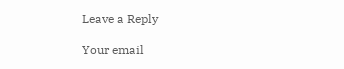Leave a Reply

Your email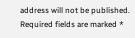address will not be published. Required fields are marked *